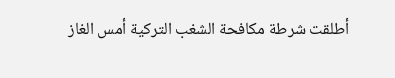أطلقت شرطة مكافحة الشغب التركية أمس الغاز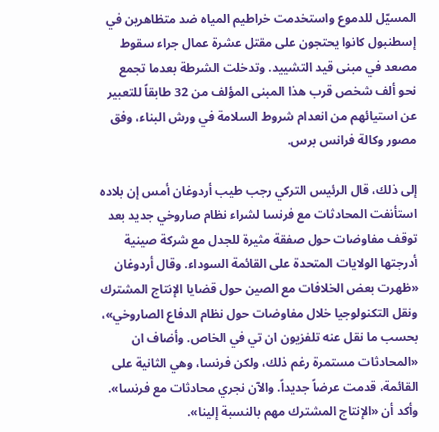المسيّل للدموع واستخدمت خراطيم المياه ضد متظاهرين في إسطنبول كانوا يحتجون على مقتل عشرة عمال جراء سقوط مصعد في مبنى قيد التشييد. وتدخلت الشرطة بعدما تجمع نحو ألف شخص قرب هذا المبنى المؤلف من 32 طابقاً للتعبير عن استيائهم من انعدام شروط السلامة في ورش البناء، وفق مصور وكالة فرانس برس.

إلى ذلك، قال الرئيس التركي رجب طيب أردوغان أمس إن بلاده استأنفت المحادثات مع فرنسا لشراء نظام صاروخي جديد بعد توقف مفاوضات حول صفقة مثيرة للجدل مع شركة صينية أدرجتها الولايات المتحدة على القائمة السوداء. وقال أردوغان «ظهرت بعض الخلافات مع الصين حول قضايا الإنتاج المشترك ونقل التكنولوجيا خلال مفاوضات حول نظام الدفاع الصاروخي»، بحسب ما نقل عنه تلفزيون ان تي في الخاص. وأضاف ان «المحادثات مستمرة رغم ذلك، ولكن فرنسا، وهي الثانية على القائمة، قدمت عرضاً جديداً. والآن نجري محادثات مع فرنسا». وأكد أن «الإنتاج المشترك مهم بالنسبة إلينا».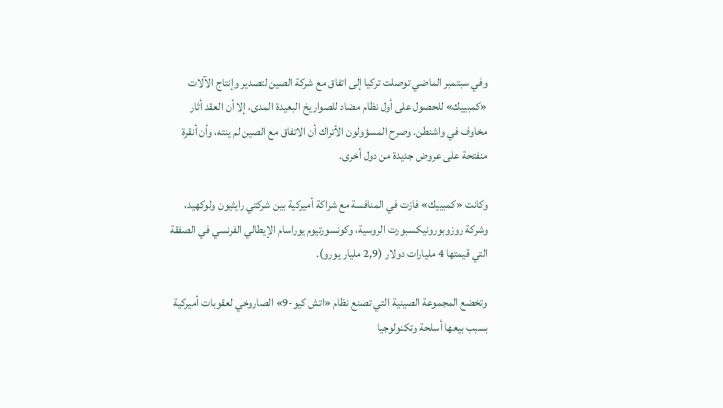وفي سبتمبر الماضي توصلت تركيا إلى اتفاق مع شركة الصين لتصدير وإنتاج الآلات «كمبييك» للحصول على أول نظام مضاد للصواريخ البعيدة المدى، إلا أن العقد أثار مخاوف في واشنطن. وصرح المسؤولون الأتراك أن الاتفاق مع الصين لم ينته، وأن أنقرة منفتحة على عروض جديدة من دول أخرى.

وكانت «كمبييك» فازت في المنافسة مع شراكة أميركية بين شركتي رايثيون ولوكهيد، وشركة روزوبورونيكسبورت الروسية، وكونسورتيوم يوراسام الإيطالي الفرنسي في الصفقة التي قيمتها 4 مليارات دولار (2,9 مليار يورو).

وتخضع المجموعة الصينية التي تصنع نظام «اتش كيو-9» الصاروخي لعقوبات أميركية بسبب بيعها أسلحة وتكنولوجيا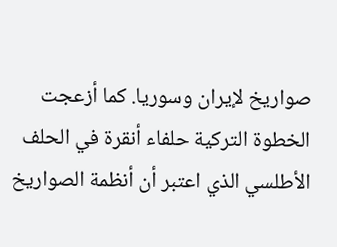صواريخ لإيران وسوريا. كما أزعجت الخطوة التركية حلفاء أنقرة في الحلف الأطلسي الذي اعتبر أن أنظمة الصواريخ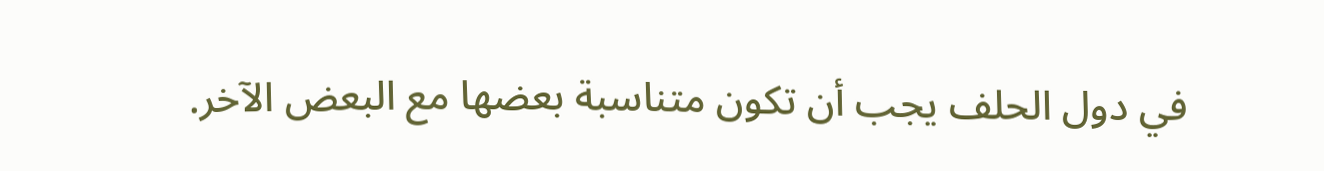في دول الحلف يجب أن تكون متناسبة بعضها مع البعض الآخر.